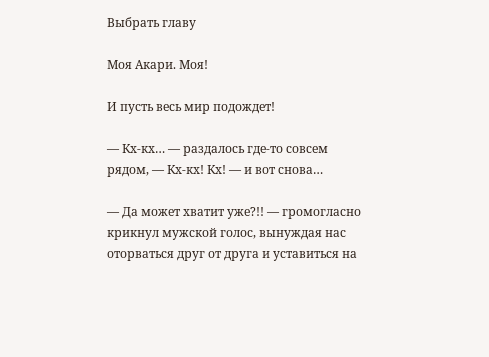Выбрать главу

Моя Акари. Моя!

И пусть весь мир подождет!

— Кх-кх… — раздалось где-то совсем рядом, — Кх-кх! Кх! — и вот снова…

— Да может хватит уже?!! — громогласно крикнул мужской голос, вынуждая нас оторваться друг от друга и уставиться на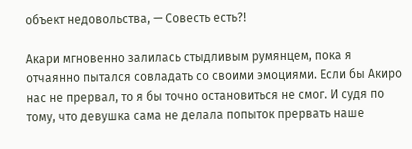объект недовольства, — Совесть есть?!

Акари мгновенно залилась стыдливым румянцем, пока я отчаянно пытался совладать со своими эмоциями. Если бы Акиро нас не прервал, то я бы точно остановиться не смог. И судя по тому, что девушка сама не делала попыток прервать наше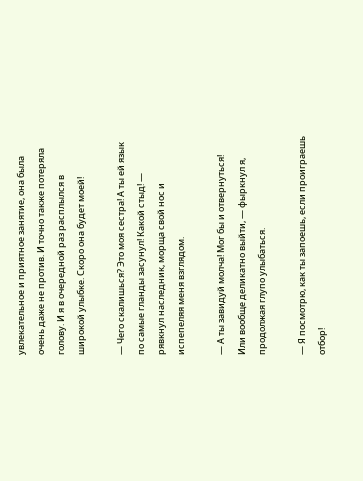увлекательное и приятное занятие, она была очень даже не против. И точно также потеряла голову. И я в очередной раз расплылся в широкой улыбке. Скоро она будет моей!

— Чего скалишься? Это моя сестра! А ты ей язык по самые гланды засунул! Какой стыд! — рявкнул наследник, морща свой нос и испепеляя меня взглядом.

— А ты завидуй молча! Мог бы и отвернуться! Или вообще деликатно выйти, — фыркнул я, продолжая глупо улыбаться.

— Я посмотрю, как ты запоешь, если проиграешь отбор!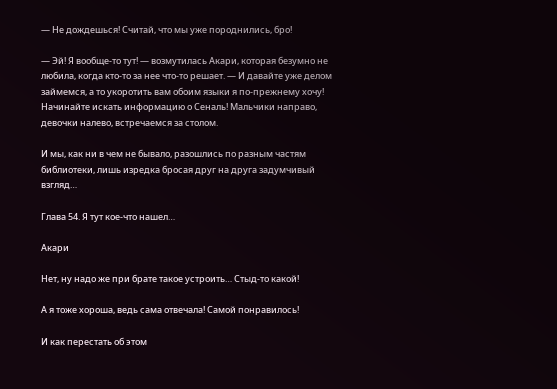— Не дождешься! Считай, что мы уже породнились, бро!

— Эй! Я вообще-то тут! — возмутилась Акари, которая безумно не любила, когда кто-то за нее что-то решает. — И давайте уже делом займемся, а то укоротить вам обоим языки я по-прежнему хочу! Начинайте искать информацию о Сеналь! Мальчики направо, девочки налево, встречаемся за столом.

И мы, как ни в чем не бывало, разошлись по разным частям библиотеки, лишь изредка бросая друг на друга задумчивый взгляд…

Глава 54. Я тут кое-что нашел…

Акари

Нет, ну надо же при брате такое устроить… Стыд-то какой!

А я тоже хороша, ведь сама отвечала! Самой понравилось!

И как перестать об этом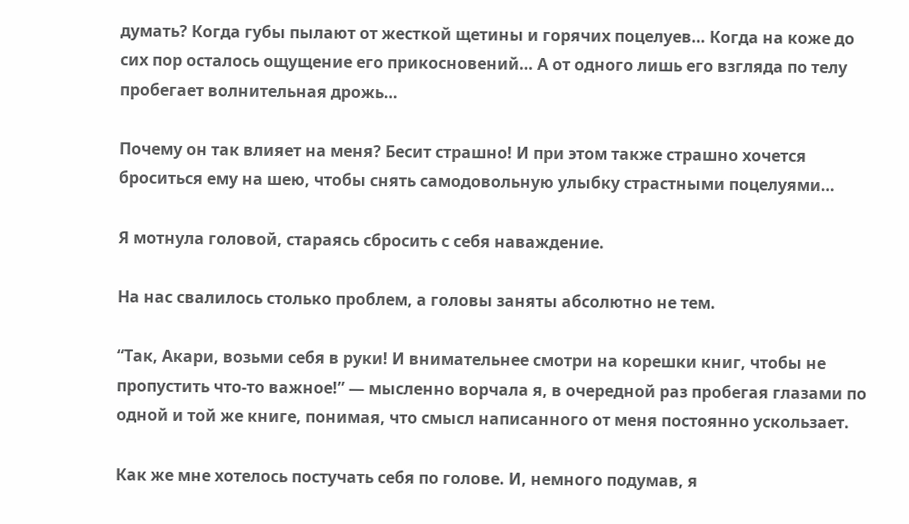думать? Когда губы пылают от жесткой щетины и горячих поцелуев… Когда на коже до сих пор осталось ощущение его прикосновений… А от одного лишь его взгляда по телу пробегает волнительная дрожь…

Почему он так влияет на меня? Бесит страшно! И при этом также страшно хочется броситься ему на шею, чтобы снять самодовольную улыбку страстными поцелуями…

Я мотнула головой, стараясь сбросить с себя наваждение.

На нас свалилось столько проблем, а головы заняты абсолютно не тем.

“Так, Акари, возьми себя в руки! И внимательнее смотри на корешки книг, чтобы не пропустить что-то важное!” — мысленно ворчала я, в очередной раз пробегая глазами по одной и той же книге, понимая, что смысл написанного от меня постоянно ускользает.

Как же мне хотелось постучать себя по голове. И, немного подумав, я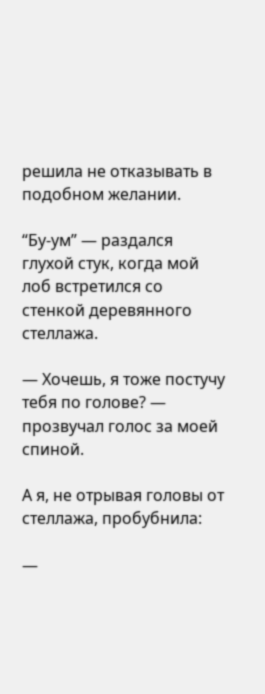решила не отказывать в подобном желании.

“Бу-ум” — раздался глухой стук, когда мой лоб встретился со стенкой деревянного стеллажа.

— Хочешь, я тоже постучу тебя по голове? — прозвучал голос за моей спиной.

А я, не отрывая головы от стеллажа, пробубнила:

—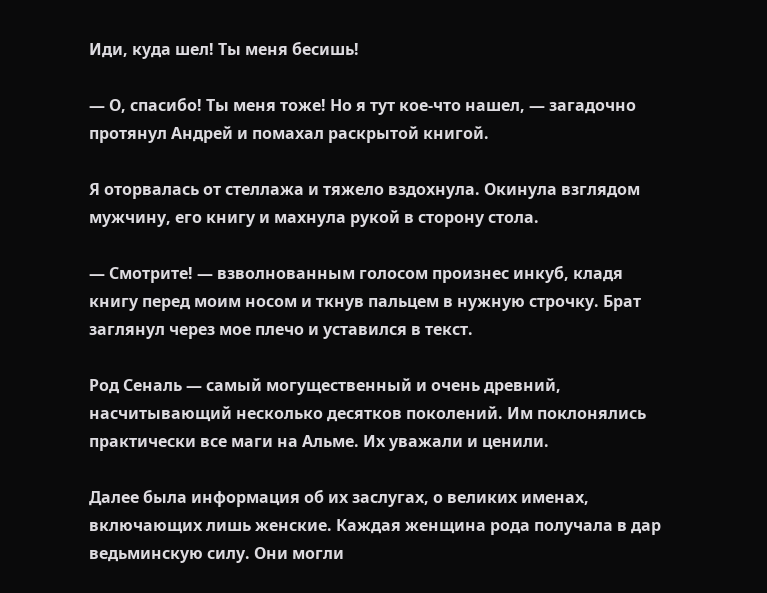Иди, куда шел! Ты меня бесишь!

— О, спасибо! Ты меня тоже! Но я тут кое-что нашел, — загадочно протянул Андрей и помахал раскрытой книгой.

Я оторвалась от стеллажа и тяжело вздохнула. Окинула взглядом мужчину, его книгу и махнула рукой в сторону стола.

— Смотрите! — взволнованным голосом произнес инкуб, кладя книгу перед моим носом и ткнув пальцем в нужную строчку. Брат заглянул через мое плечо и уставился в текст.

Род Сеналь — самый могущественный и очень древний, насчитывающий несколько десятков поколений. Им поклонялись практически все маги на Альме. Их уважали и ценили.

Далее была информация об их заслугах, о великих именах, включающих лишь женские. Каждая женщина рода получала в дар ведьминскую силу. Они могли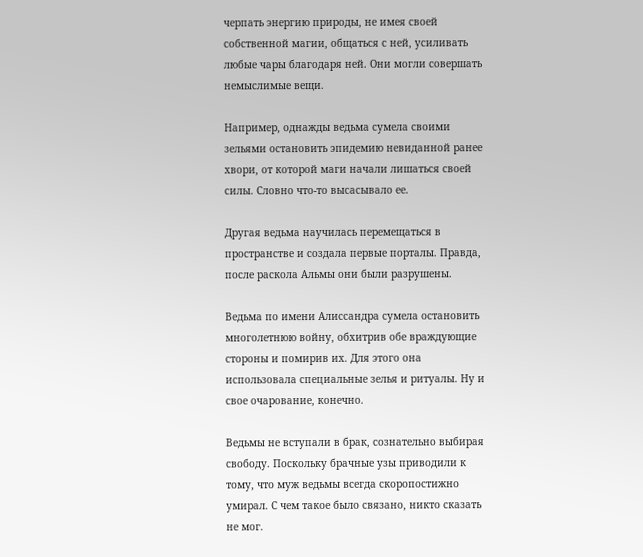черпать энергию природы, не имея своей собственной магии, общаться с ней, усиливать любые чары благодаря ней. Они могли совершать немыслимые вещи.

Например, однажды ведьма сумела своими зельями остановить эпидемию невиданной ранее хвори, от которой маги начали лишаться своей силы. Словно что-то высасывало ее.

Другая ведьма научилась перемещаться в пространстве и создала первые порталы. Правда, после раскола Альмы они были разрушены.

Ведьма по имени Алиссандра сумела остановить многолетнюю войну, обхитрив обе враждующие стороны и помирив их. Для этого она использовала специальные зелья и ритуалы. Ну и свое очарование, конечно.

Ведьмы не вступали в брак, сознательно выбирая свободу. Поскольку брачные узы приводили к тому, что муж ведьмы всегда скоропостижно умирал. С чем такое было связано, никто сказать не мог.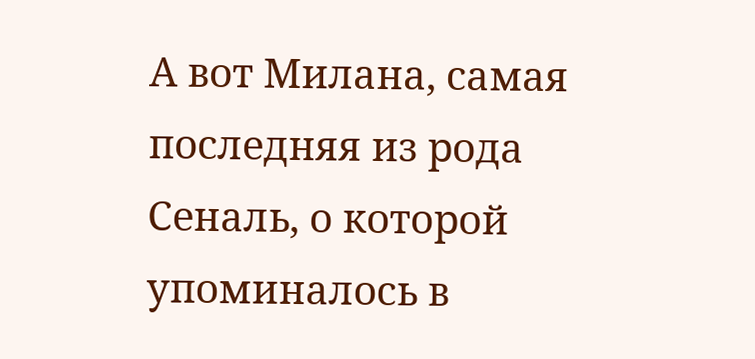А вот Милана, самая последняя из рода Сеналь, о которой упоминалось в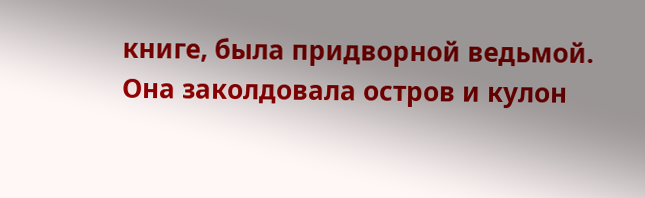книге, была придворной ведьмой. Она заколдовала остров и кулон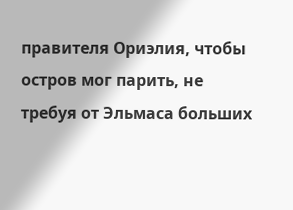правителя Ориэлия, чтобы остров мог парить, не требуя от Эльмаса больших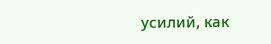усилий, как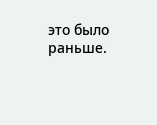это было раньше.